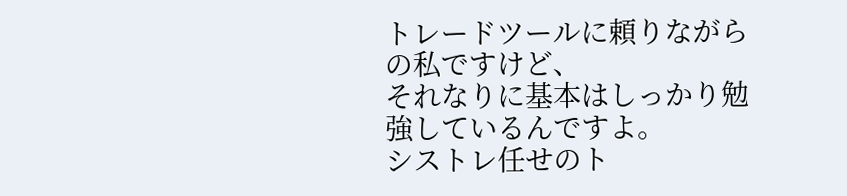トレードツールに頼りながらの私ですけど、
それなりに基本はしっかり勉強しているんですよ。
シストレ任せのト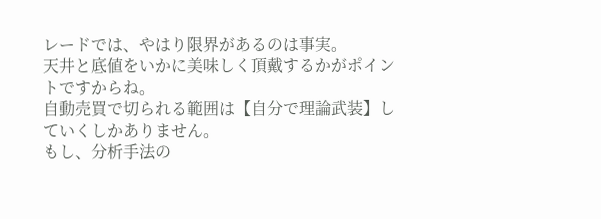レードでは、やはり限界があるのは事実。
天井と底値をいかに美味しく頂戴するかがポイントですからね。
自動売買で切られる範囲は【自分で理論武装】していくしかありません。
もし、分析手法の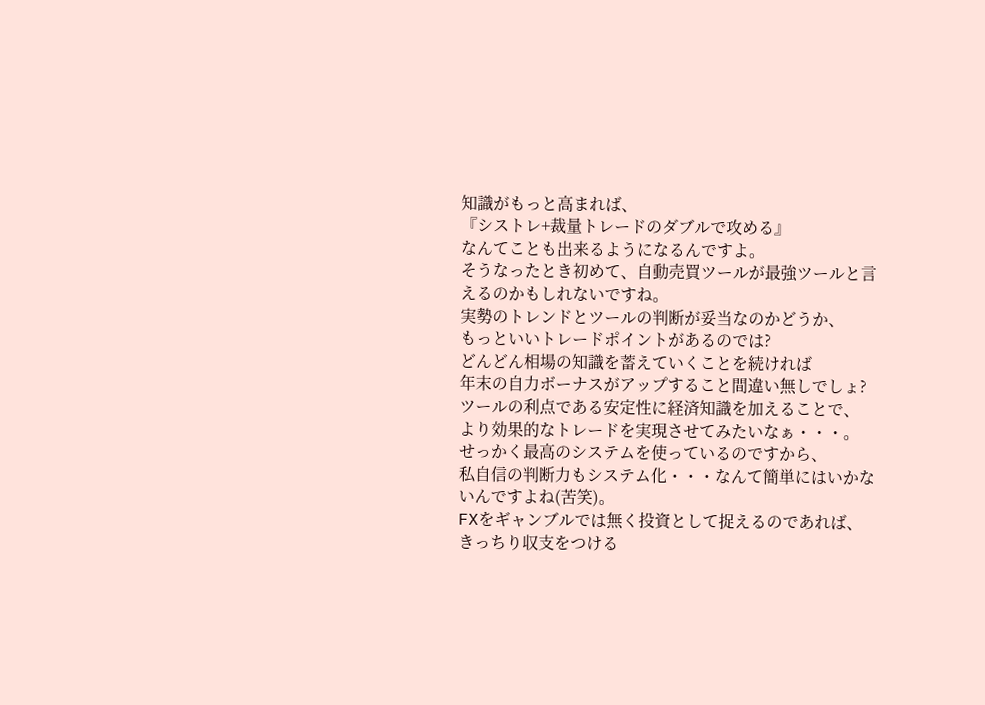知識がもっと高まれば、
『シストレ+裁量トレードのダブルで攻める』
なんてことも出来るようになるんですよ。
そうなったとき初めて、自動売買ツールが最強ツールと言えるのかもしれないですね。
実勢のトレンドとツールの判断が妥当なのかどうか、
もっといいトレードポイントがあるのでは?
どんどん相場の知識を蓄えていくことを続ければ
年末の自力ボーナスがアップすること間違い無しでしょ?
ツールの利点である安定性に経済知識を加えることで、
より効果的なトレードを実現させてみたいなぁ・・・。
せっかく最高のシステムを使っているのですから、
私自信の判断力もシステム化・・・なんて簡単にはいかないんですよね(苦笑)。
FXをギャンブルでは無く投資として捉えるのであれば、
きっちり収支をつける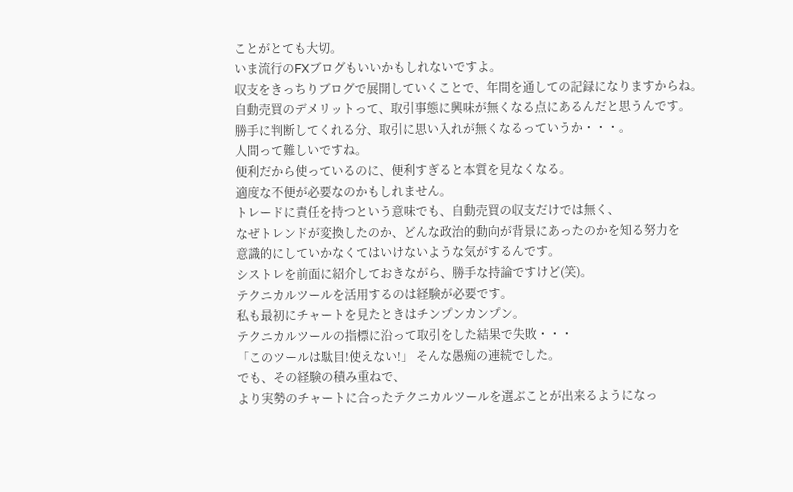ことがとても大切。
いま流行のFXブログもいいかもしれないですよ。
収支をきっちりブログで展開していくことで、年間を通しての記録になりますからね。
自動売買のデメリットって、取引事態に興味が無くなる点にあるんだと思うんです。
勝手に判断してくれる分、取引に思い入れが無くなるっていうか・・・。
人間って難しいですね。
便利だから使っているのに、便利すぎると本質を見なくなる。
適度な不便が必要なのかもしれません。
トレードに責任を持つという意味でも、自動売買の収支だけでは無く、
なぜトレンドが変換したのか、どんな政治的動向が背景にあったのかを知る努力を
意識的にしていかなくてはいけないような気がするんです。
シストレを前面に紹介しておきながら、勝手な持論ですけど(笑)。
テクニカルツールを活用するのは経験が必要です。
私も最初にチャートを見たときはチンプンカンプン。
テクニカルツールの指標に沿って取引をした結果で失敗・・・
「このツールは駄目!使えない!」 そんな愚痴の連続でした。
でも、その経験の積み重ねで、
より実勢のチャートに合ったテクニカルツールを選ぶことが出来るようになっ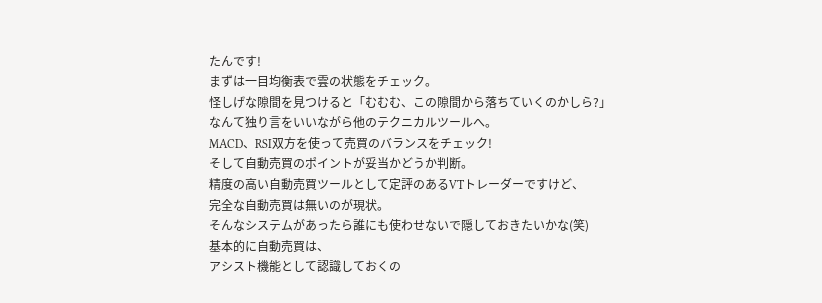たんです!
まずは一目均衡表で雲の状態をチェック。
怪しげな隙間を見つけると「むむむ、この隙間から落ちていくのかしら?」
なんて独り言をいいながら他のテクニカルツールへ。
MACD、RSI双方を使って売買のバランスをチェック!
そして自動売買のポイントが妥当かどうか判断。
精度の高い自動売買ツールとして定評のあるVTトレーダーですけど、
完全な自動売買は無いのが現状。
そんなシステムがあったら誰にも使わせないで隠しておきたいかな(笑)
基本的に自動売買は、
アシスト機能として認識しておくの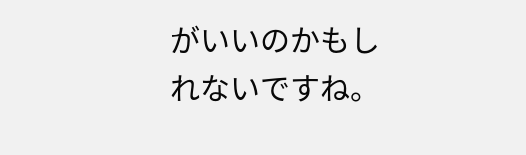がいいのかもしれないですね。